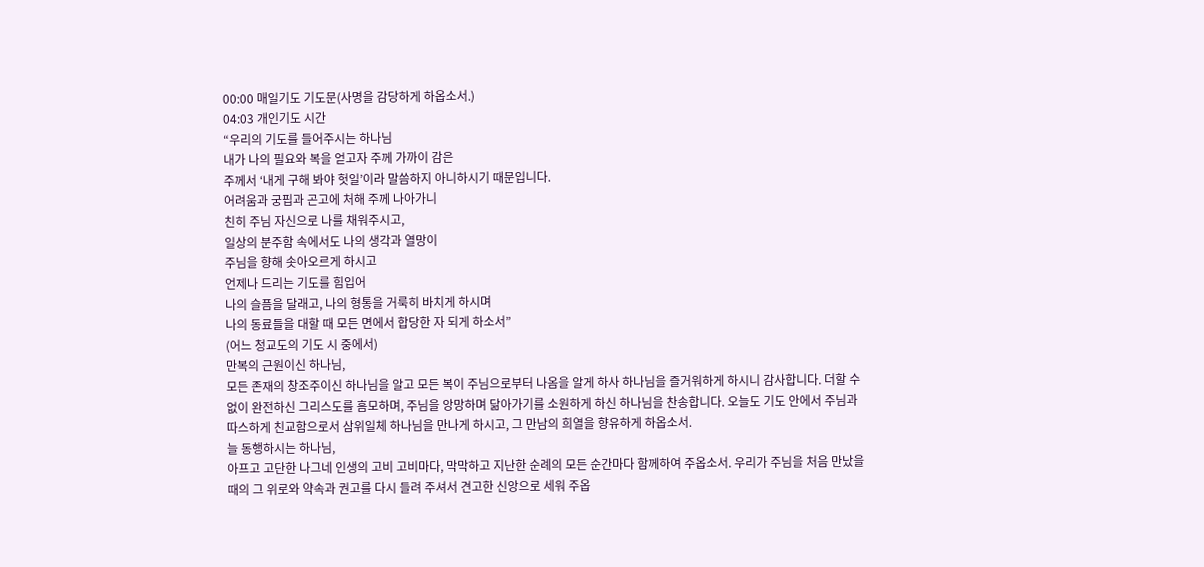00:00 매일기도 기도문(사명을 감당하게 하옵소서.)
04:03 개인기도 시간
“우리의 기도를 들어주시는 하나님
내가 나의 필요와 복을 얻고자 주께 가까이 감은
주께서 ‘내게 구해 봐야 헛일’이라 말씀하지 아니하시기 때문입니다.
어려움과 궁핍과 곤고에 처해 주께 나아가니
친히 주님 자신으로 나를 채워주시고,
일상의 분주함 속에서도 나의 생각과 열망이
주님을 향해 솟아오르게 하시고
언제나 드리는 기도를 힘입어
나의 슬픔을 달래고, 나의 형통을 거룩히 바치게 하시며
나의 동료들을 대할 때 모든 면에서 합당한 자 되게 하소서”
(어느 청교도의 기도 시 중에서)
만복의 근원이신 하나님,
모든 존재의 창조주이신 하나님을 알고 모든 복이 주님으로부터 나옴을 알게 하사 하나님을 즐거워하게 하시니 감사합니다. 더할 수 없이 완전하신 그리스도를 흠모하며, 주님을 앙망하며 닮아가기를 소원하게 하신 하나님을 찬송합니다. 오늘도 기도 안에서 주님과 따스하게 친교함으로서 삼위일체 하나님을 만나게 하시고, 그 만남의 희열을 향유하게 하옵소서.
늘 동행하시는 하나님,
아프고 고단한 나그네 인생의 고비 고비마다, 막막하고 지난한 순례의 모든 순간마다 함께하여 주옵소서. 우리가 주님을 처음 만났을 때의 그 위로와 약속과 권고를 다시 들려 주셔서 견고한 신앙으로 세워 주옵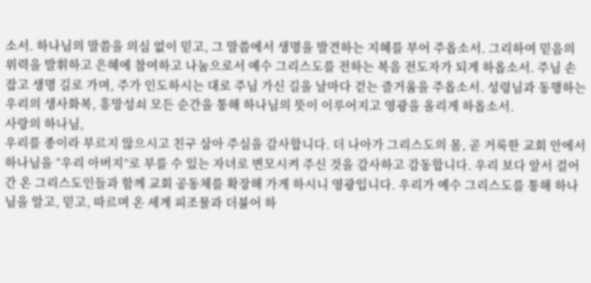소서. 하나님의 말씀을 의심 없이 믿고, 그 말씀에서 생명을 발견하는 지혜를 부어 주옵소서. 그리하여 믿음의 위력을 발휘하고 은혜에 참여하고 나눔으로서 예수 그리스도를 전하는 복음 전도자가 되게 하옵소서. 주님 손잡고 생명 길로 가며, 주가 인도하시는 대로 주님 가신 길을 날마다 걷는 즐거움을 주옵소서. 성령님과 동행하는 우리의 생사화복, 흥망성쇠 모든 순간을 통해 하나님의 뜻이 이루어지고 영광을 올리게 하옵소서.
사랑의 하나님,
우리를 종이라 부르지 않으시고 친구 삼아 주심을 감사합니다. 더 나아가 그리스도의 몸, 곧 거룩한 교회 안에서 하나님을 “우리 아버지”로 부를 수 있는 자녀로 변모시켜 주신 것을 감사하고 감동합니다. 우리 보다 앞서 걸어간 온 그리스도인들과 함께 교회 공동체를 확장해 가게 하시니 영광입니다. 우리가 예수 그리스도를 통해 하나님을 알고, 믿고, 따르며 온 세계 피조물과 더불어 하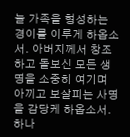늘 가족을 형성하는 경이를 이루게 하옵소서. 아버지께서 창조하고 돌보신 모든 생명을 소중히 여기며 아끼고 보살피는 사명을 감당케 하옵소서. 하나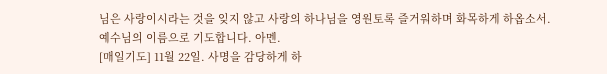님은 사랑이시라는 것을 잊지 않고 사랑의 하나님을 영원토록 즐거워하며 화목하게 하옵소서.
예수님의 이름으로 기도합니다. 아멘.
[매일기도] 11월 22일. 사명을 감당하게 하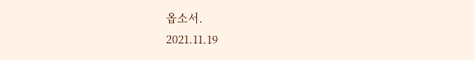옵소서.
2021.11.19